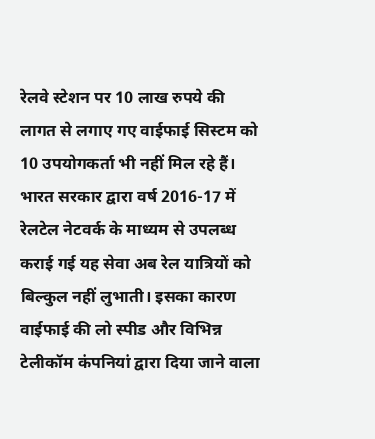रेलवे स्टेशन पर 10 लाख रुपये की लागत से लगाए गए वाईफाई सिस्टम को 10 उपयोगकर्ता भी नहीं मिल रहे हैं। भारत सरकार द्वारा वर्ष 2016-17 में रेलटेल नेटवर्क के माध्यम से उपलब्ध कराई गई यह सेवा अब रेल यात्रियों को बिल्कुल नहीं लुभाती। इसका कारण वाईफाई की लो स्पीड और विभिन्न टेलीकॉम कंपनियां द्वारा दिया जाने वाला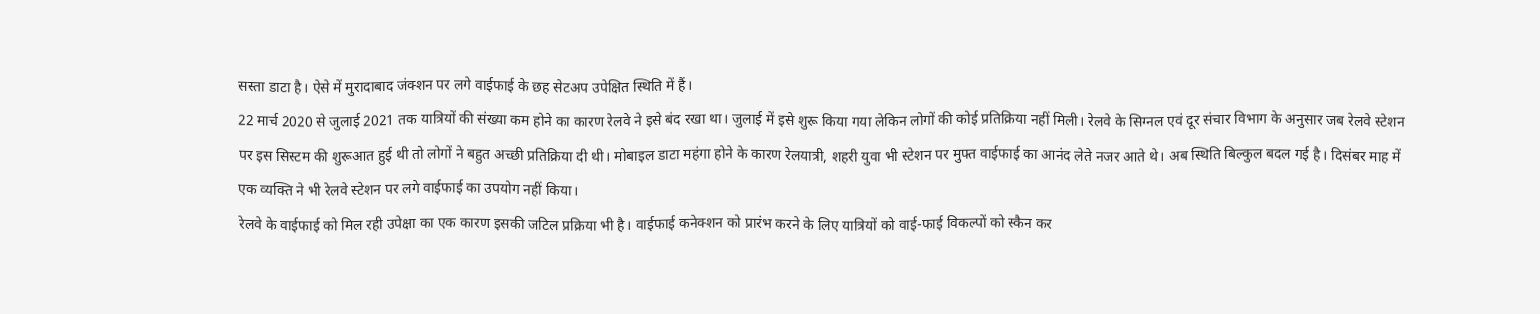सस्ता डाटा है। ऐसे में मुरादाबाद जंक्शन पर लगे वाईफाई के छह सेटअप उपेक्षित स्थिति में हैं।
22 मार्च 2020 से जुलाई 2021 तक यात्रियों की संख्या कम होने का कारण रेलवे ने इसे बंद रखा था। जुलाई में इसे शुरू किया गया लेकिन लोगों की कोई प्रतिक्रिया नहीं मिली। रेलवे के सिग्नल एवं दूर संचार विभाग के अनुसार जब रेलवे स्टेशन पर इस सिस्टम की शुरूआत हुई थी तो लोगों ने बहुत अच्छी प्रतिक्रिया दी थी। मोबाइल डाटा महंगा होने के कारण रेलयात्री, शहरी युवा भी स्टेशन पर मुफ्त वाईफाई का आनंद लेते नजर आते थे। अब स्थिति बिल्कुल बदल गई है। दिसंबर माह में एक व्यक्ति ने भी रेलवे स्टेशन पर लगे वाईफाई का उपयोग नहीं किया।
रेलवे के वाईफाई को मिल रही उपेक्षा का एक कारण इसकी जटिल प्रक्रिया भी है। वाईफाई कनेक्शन को प्रारंभ करने के लिए यात्रियों को वाई-फाई विकल्पों को स्कैन कर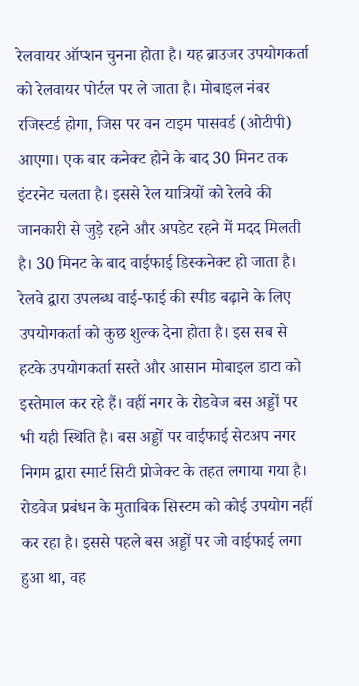रेलवायर ऑप्शन चुनना होता है। यह ब्राउजर उपयोगकर्ता को रेलवायर पोर्टल पर ले जाता है। मोबाइल नंबर रजिस्टर्ड होगा, जिस पर वन टाइम पासवर्ड (ओटीपी) आएगा। एक बार कनेक्ट होने के बाद 30 मिनट तक इंटरनेट चलता है। इससे रेल यात्रियों को रेलवे की जानकारी से जुड़े रहने और अपडेट रहने में मदद मिलती है। 30 मिनट के बाद वाईफाई डिस्कनेक्ट हो जाता है। रेलवे द्वारा उपलब्ध वाई-फाई की स्पीड बढ़ाने के लिए उपयोगकर्ता को कुछ शुल्क देना होता है। इस सब से हटके उपयोगकर्ता सस्ते और आसान मोबाइल डाटा को इस्तेमाल कर रहे हैं। वहीं नगर के रोडवेज बस अड्डों पर भी यही स्थिति है। बस अड्डों पर वाईफाई सेटअप नगर निगम द्वारा स्मार्ट सिटी प्रोजेक्ट के तहत लगाया गया है। रोडवेज प्रबंधन के मुताबिक सिस्टम को कोई उपयोग नहीं कर रहा है। इससे पहले बस अड्डों पर जो वाईफाई लगा हुआ था, वह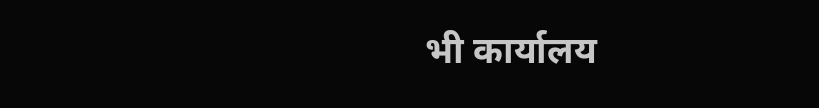भी कार्यालय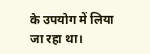के उपयोग में लिया जा रहा था।